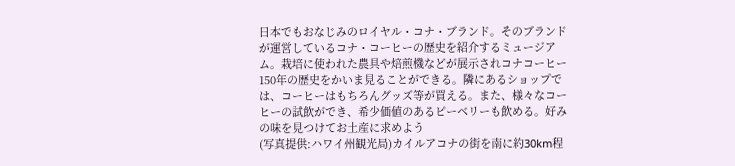日本でもおなじみのロイヤル・コナ・ブランド。そのブランドが運営しているコナ・コーヒーの歴史を紹介するミュージアム。栽培に使われた農具や焙煎機などが展示されコナコーヒー150年の歴史をかいま見ることができる。隣にあるショップでは、コーヒーはもちろんグッズ等が買える。また、様々なコーヒーの試飲ができ、希少価値のあるピーベリーも飲める。好みの味を見つけてお土産に求めよう
(写真提供:ハワイ州観光局)カイルアコナの街を南に約30km程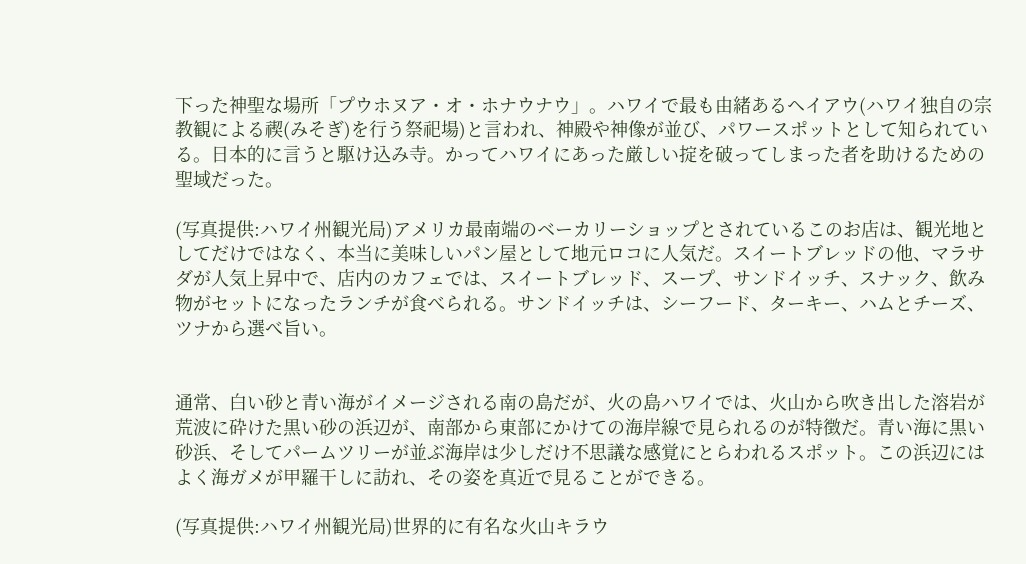下った神聖な場所「プウホヌア・オ・ホナウナウ」。ハワイで最も由緒あるヘイアウ(ハワイ独自の宗教観による禊(みそぎ)を行う祭祀場)と言われ、神殿や神像が並び、パワースポットとして知られている。日本的に言うと駆け込み寺。かってハワイにあった厳しい掟を破ってしまった者を助けるための聖域だった。

(写真提供:ハワイ州観光局)アメリカ最南端のベーカリーショップとされているこのお店は、観光地としてだけではなく、本当に美味しいパン屋として地元ロコに人気だ。スイートブレッドの他、マラサダが人気上昇中で、店内のカフェでは、スイートブレッド、スープ、サンドイッチ、スナック、飲み物がセットになったランチが食べられる。サンドイッチは、シーフード、ターキー、ハムとチーズ、ツナから選べ旨い。


通常、白い砂と青い海がイメージされる南の島だが、火の島ハワイでは、火山から吹き出した溶岩が荒波に砕けた黒い砂の浜辺が、南部から東部にかけての海岸線で見られるのが特徴だ。青い海に黒い砂浜、そしてパームツリーが並ぶ海岸は少しだけ不思議な感覚にとらわれるスポット。この浜辺にはよく海ガメが甲羅干しに訪れ、その姿を真近で見ることができる。

(写真提供:ハワイ州観光局)世界的に有名な火山キラウ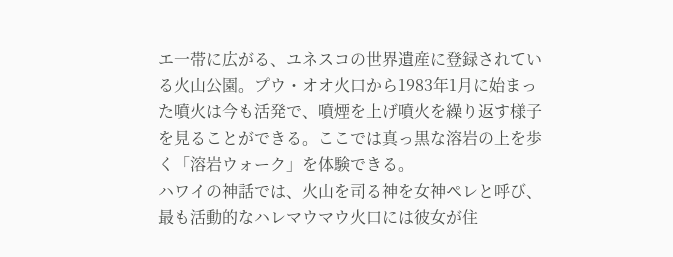エ一帯に広がる、ユネスコの世界遺産に登録されている火山公園。プウ・オオ火口から1983年1月に始まった噴火は今も活発で、噴煙を上げ噴火を繰り返す様子を見ることができる。ここでは真っ黒な溶岩の上を歩く「溶岩ウォーク」を体験できる。
ハワイの神話では、火山を司る神を女神ペレと呼び、最も活動的なハレマウマウ火口には彼女が住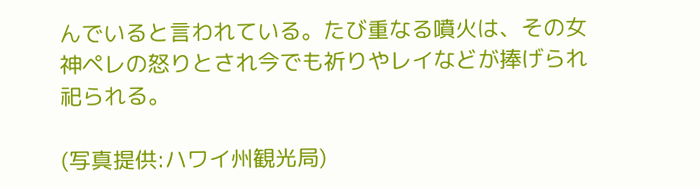んでいると言われている。たび重なる噴火は、その女神ペレの怒りとされ今でも祈りやレイなどが捧げられ祀られる。

(写真提供:ハワイ州観光局)